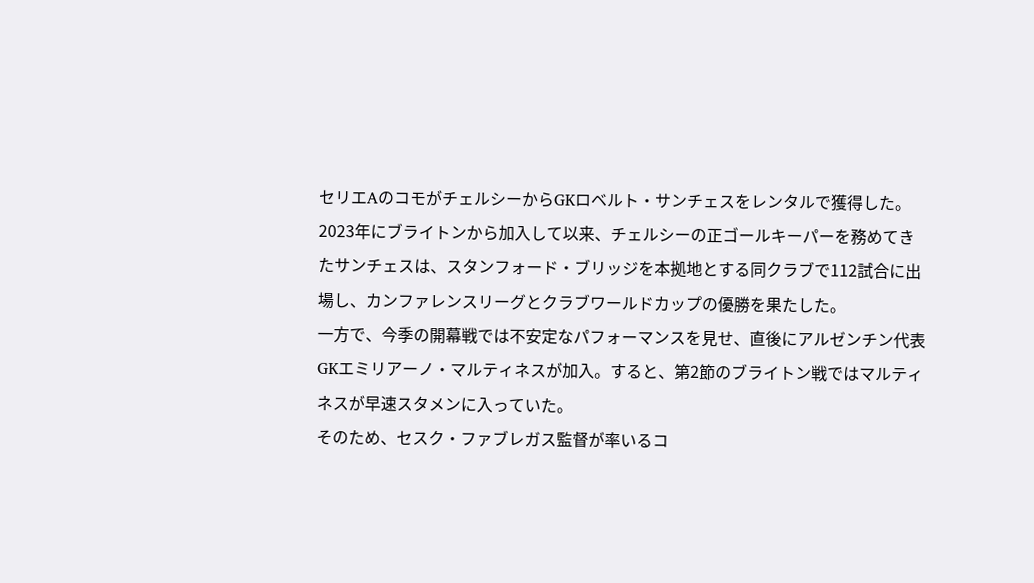セリエAのコモがチェルシーからGKロベルト・サンチェスをレンタルで獲得した。
2023年にブライトンから加入して以来、チェルシーの正ゴールキーパーを務めてきたサンチェスは、スタンフォード・ブリッジを本拠地とする同クラブで112試合に出場し、カンファレンスリーグとクラブワールドカップの優勝を果たした。
一方で、今季の開幕戦では不安定なパフォーマンスを見せ、直後にアルゼンチン代表GKエミリアーノ・マルティネスが加入。すると、第2節のブライトン戦ではマルティネスが早速スタメンに入っていた。
そのため、セスク・ファブレガス監督が率いるコ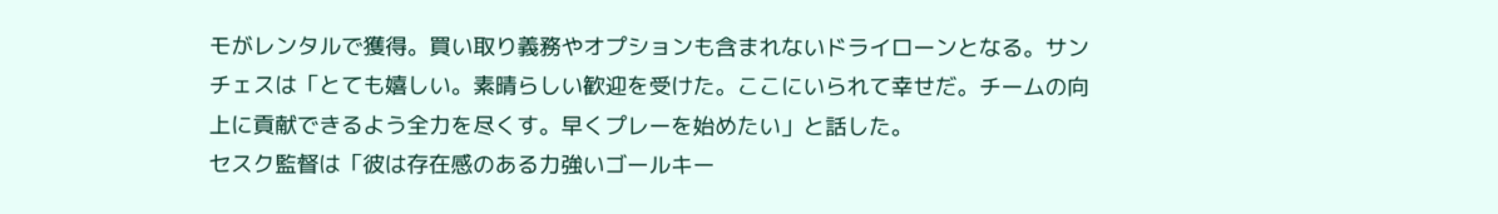モがレンタルで獲得。買い取り義務やオプションも含まれないドライローンとなる。サンチェスは「とても嬉しい。素晴らしい歓迎を受けた。ここにいられて幸せだ。チームの向上に貢献できるよう全力を尽くす。早くプレーを始めたい」と話した。
セスク監督は「彼は存在感のある力強いゴールキー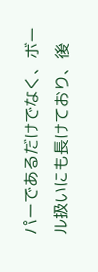パーであるだけでなく、ボール扱いにも長けており、後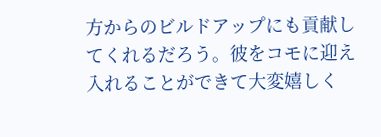方からのビルドアップにも貢献してくれるだろう。彼をコモに迎え入れることができて大変嬉しく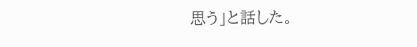思う」と話した。